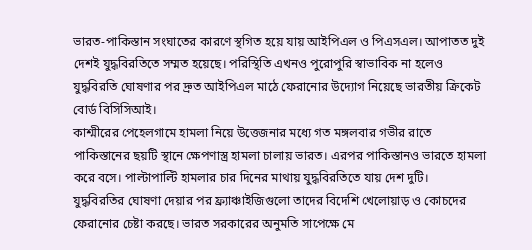ভারত-পাকিস্তান সংঘাতের কারণে স্থগিত হয়ে যায় আইপিএল ও পিএসএল। আপাতত দুই দেশই যুদ্ধবিরতিতে সম্মত হয়েছে। পরিস্থিতি এখনও পুরোপুরি স্বাভাবিক না হলেও যুদ্ধবিরতি ঘোষণার পর দ্রুত আইপিএল মাঠে ফেরানোর উদ্যোগ নিয়েছে ভারতীয় ক্রিকেট বোর্ড বিসিসিআই।
কাশ্মীরের পেহেলগামে হামলা নিয়ে উত্তেজনার মধ্যে গত মঙ্গলবার গভীর রাতে পাকিস্তানের ছয়টি স্থানে ক্ষেপণাস্ত্র হামলা চালায় ভারত। এরপর পাকিস্তানও ভারতে হামলা করে বসে। পাল্টাপাল্টি হামলার চার দিনের মাথায় যুদ্ধবিরতিতে যায় দেশ দুটি।
যুদ্ধবিরতির ঘোষণা দেয়ার পর ফ্র্যাঞ্চাইজিগুলো তাদের বিদেশি খেলোয়াড় ও কোচদের ফেরানোর চেষ্টা করছে। ভারত সরকারের অনুমতি সাপেক্ষে মে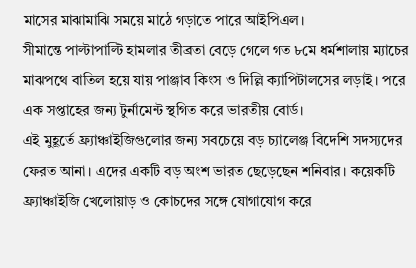মাসের মাঝামাঝি সময়ে মাঠে গড়াতে পারে আইপিএল।
সীমান্তে পাল্টাপাল্টি হামলার তীব্রতা বেড়ে গেলে গত ৮মে ধর্মশালায় ম্যাচের মাঝপথে বাতিল হয়ে যায় পাঞ্জাব কিংস ও দিল্লি ক্যাপিটালসের লড়াই। পরে এক সপ্তাহের জন্য টুর্নামেন্ট স্থগিত করে ভারতীয় বোর্ড।
এই মুহূর্তে ফ্র্যাঞ্চাইজিগুলোর জন্য সবচেয়ে বড় চ্যালেঞ্জ বিদেশি সদস্যদের ফেরত আনা। এদের একটি বড় অংশ ভারত ছেড়েছেন শনিবার। কয়েকটি ফ্র্যাঞ্চাইজি খেলোয়াড় ও কোচদের সঙ্গে যোগাযোগ করে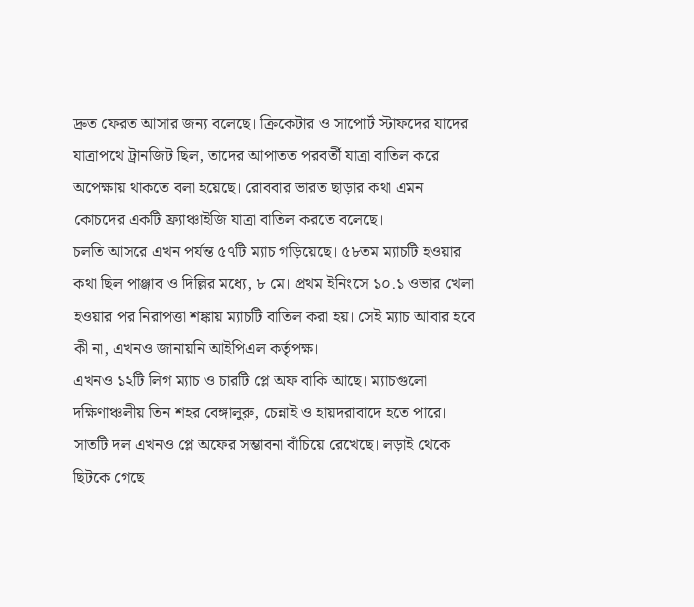দ্রুত ফেরত আসার জন্য বলেছে। ক্রিকেটার ও সাপোর্ট স্টাফদের যাদের যাত্রাপথে ট্রানজিট ছিল, তাদের আপাতত পরবর্তী যাত্রা বাতিল করে অপেক্ষায় থাকতে বলা হয়েছে। রোববার ভারত ছাড়ার কথা এমন কোচদের একটি ফ্র্যাঞ্চাইজি যাত্রা বাতিল করতে বলেছে।
চলতি আসরে এখন পর্যন্ত ৫৭টি ম্যাচ গড়িয়েছে। ৫৮তম ম্যাচটি হওয়ার কথা ছিল পাঞ্জাব ও দিল্লির মধ্যে, ৮ মে। প্রথম ইনিংসে ১০.১ ওভার খেলা হওয়ার পর নিরাপত্তা শঙ্কায় ম্যাচটি বাতিল করা হয়। সেই ম্যাচ আবার হবে কী না, এখনও জানায়নি আইপিএল কর্তৃপক্ষ।
এখনও ১২টি লিগ ম্যাচ ও চারটি প্লে অফ বাকি আছে। ম্যাচগুলো দক্ষিণাঞ্চলীয় তিন শহর বেঙ্গালুরু, চেন্নাই ও হায়দরাবাদে হতে পারে। সাতটি দল এখনও প্লে অফের সম্ভাবনা বাঁচিয়ে রেখেছে। লড়াই থেকে ছিটকে গেছে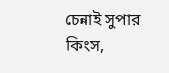চেন্নাই সুপার কিংস,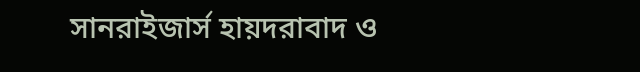সানরাইজার্স হায়দরাবাদ ও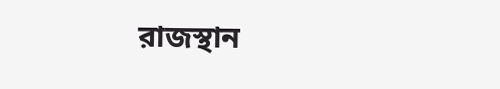রাজস্থান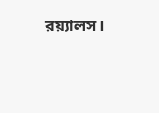রয়্যালস।